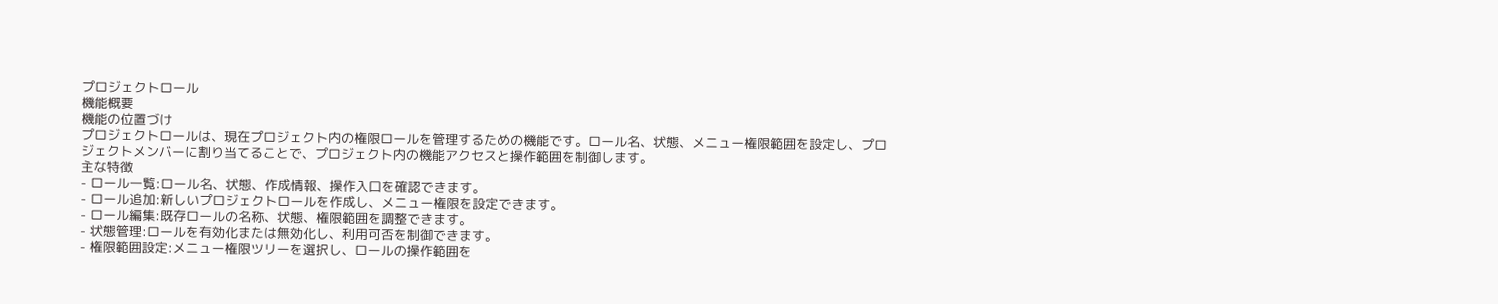プロジェクトロール
機能概要
機能の位置づけ
プロジェクトロールは、現在プロジェクト内の権限ロールを管理するための機能です。ロール名、状態、メニュー権限範囲を設定し、プロジェクトメンバーに割り当てることで、プロジェクト内の機能アクセスと操作範囲を制御します。
主な特徴
- ロール一覧:ロール名、状態、作成情報、操作入口を確認できます。
- ロール追加:新しいプロジェクトロールを作成し、メニュー権限を設定できます。
- ロール編集:既存ロールの名称、状態、権限範囲を調整できます。
- 状態管理:ロールを有効化または無効化し、利用可否を制御できます。
- 権限範囲設定:メニュー権限ツリーを選択し、ロールの操作範囲を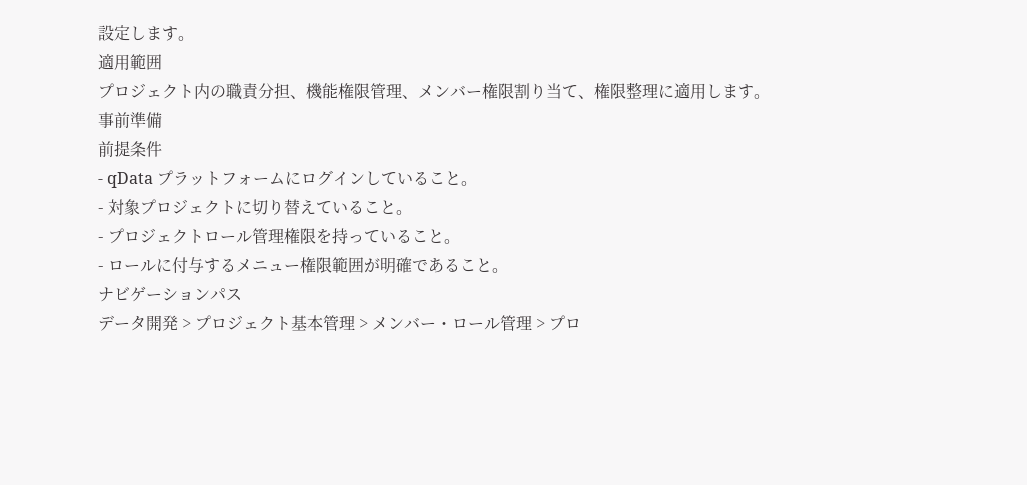設定します。
適用範囲
プロジェクト内の職責分担、機能権限管理、メンバー権限割り当て、権限整理に適用します。
事前準備
前提条件
- qData プラットフォームにログインしていること。
- 対象プロジェクトに切り替えていること。
- プロジェクトロール管理権限を持っていること。
- ロールに付与するメニュー権限範囲が明確であること。
ナビゲーションパス
データ開発 > プロジェクト基本管理 > メンバー・ロール管理 > プロ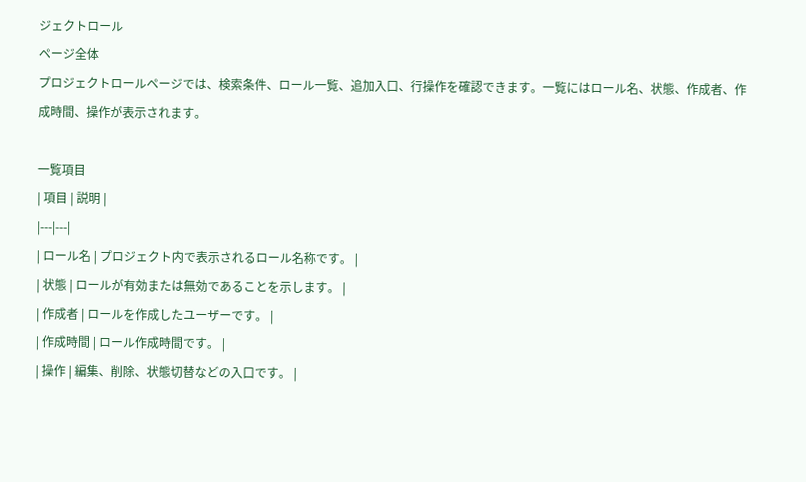ジェクトロール
ページ全体
プロジェクトロールページでは、検索条件、ロール一覧、追加入口、行操作を確認できます。一覧にはロール名、状態、作成者、作成時間、操作が表示されます。

一覧項目
| 項目 | 説明 |
|---|---|
| ロール名 | プロジェクト内で表示されるロール名称です。 |
| 状態 | ロールが有効または無効であることを示します。 |
| 作成者 | ロールを作成したユーザーです。 |
| 作成時間 | ロール作成時間です。 |
| 操作 | 編集、削除、状態切替などの入口です。 |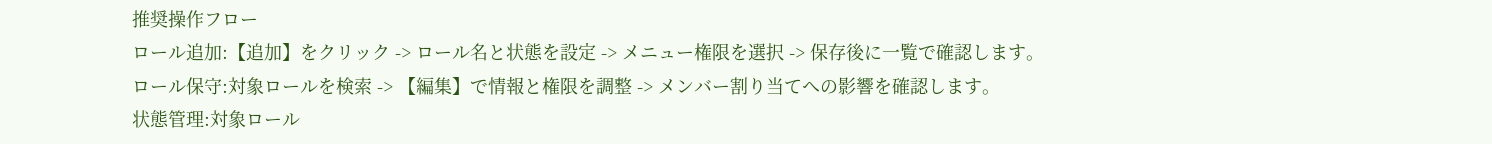推奨操作フロー
ロール追加:【追加】をクリック -> ロール名と状態を設定 -> メニュー権限を選択 -> 保存後に一覧で確認します。
ロール保守:対象ロールを検索 -> 【編集】で情報と権限を調整 -> メンバー割り当てへの影響を確認します。
状態管理:対象ロール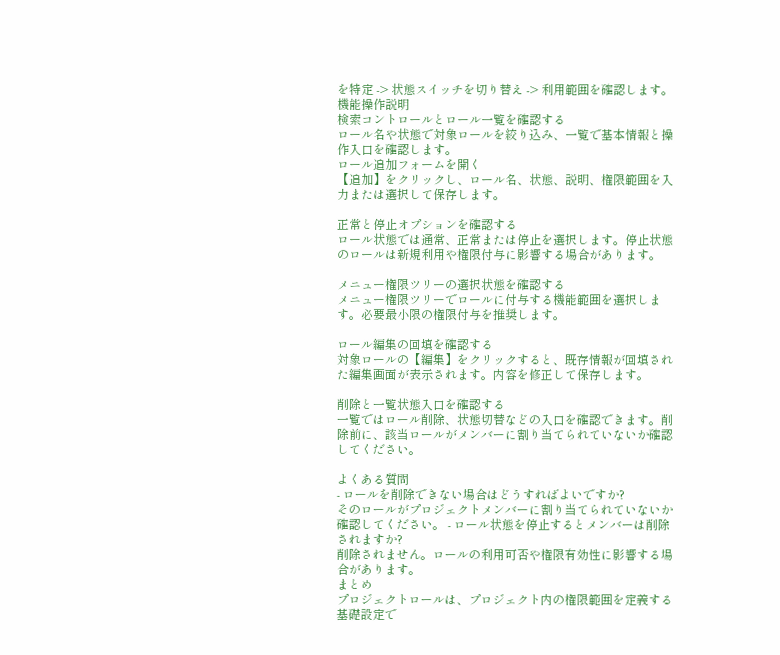を特定 -> 状態スイッチを切り替え -> 利用範囲を確認します。
機能操作説明
検索コントロールとロール一覧を確認する
ロール名や状態で対象ロールを絞り込み、一覧で基本情報と操作入口を確認します。
ロール追加フォームを開く
【追加】をクリックし、ロール名、状態、説明、権限範囲を入力または選択して保存します。

正常と停止オプションを確認する
ロール状態では通常、正常または停止を選択します。停止状態のロールは新規利用や権限付与に影響する場合があります。

メニュー権限ツリーの選択状態を確認する
メニュー権限ツリーでロールに付与する機能範囲を選択します。必要最小限の権限付与を推奨します。

ロール編集の回填を確認する
対象ロールの【編集】をクリックすると、既存情報が回填された編集画面が表示されます。内容を修正して保存します。

削除と一覧状態入口を確認する
一覧ではロール削除、状態切替などの入口を確認できます。削除前に、該当ロールがメンバーに割り当てられていないか確認してください。

よくある質問
- ロールを削除できない場合はどうすればよいですか?
そのロールがプロジェクトメンバーに割り当てられていないか確認してください。 - ロール状態を停止するとメンバーは削除されますか?
削除されません。ロールの利用可否や権限有効性に影響する場合があります。
まとめ
プロジェクトロールは、プロジェクト内の権限範囲を定義する基礎設定で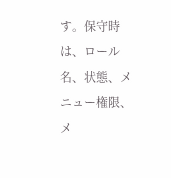す。保守時は、ロール名、状態、メニュー権限、メ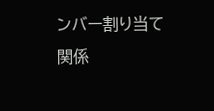ンバー割り当て関係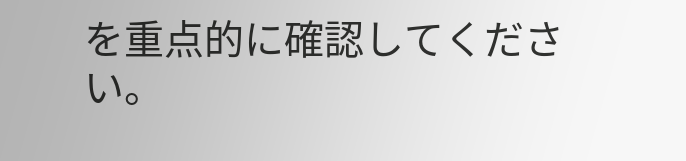を重点的に確認してください。